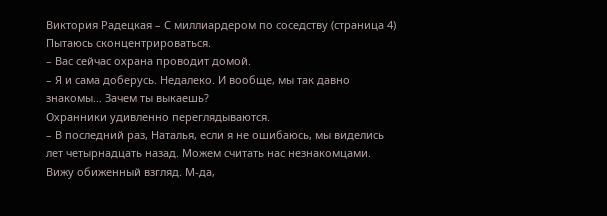Виктория Радецкая – С миллиардером по соседству (страница 4)
Пытаюсь сконцентрироваться.
– Вас сейчас охрана проводит домой.
– Я и сама доберусь. Недалеко. И вообще, мы так давно знакомы… Зачем ты выкаешь?
Охранники удивленно переглядываются.
– В последний раз, Наталья, если я не ошибаюсь, мы виделись лет четырнадцать назад. Можем считать нас незнакомцами.
Вижу обиженный взгляд. М-да,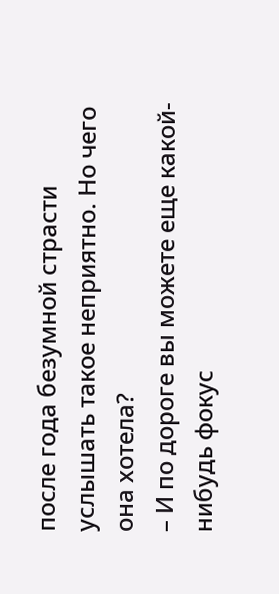после года безумной страсти услышать такое неприятно. Но чего она хотела?
– И по дороге вы можете еще какой-нибудь фокус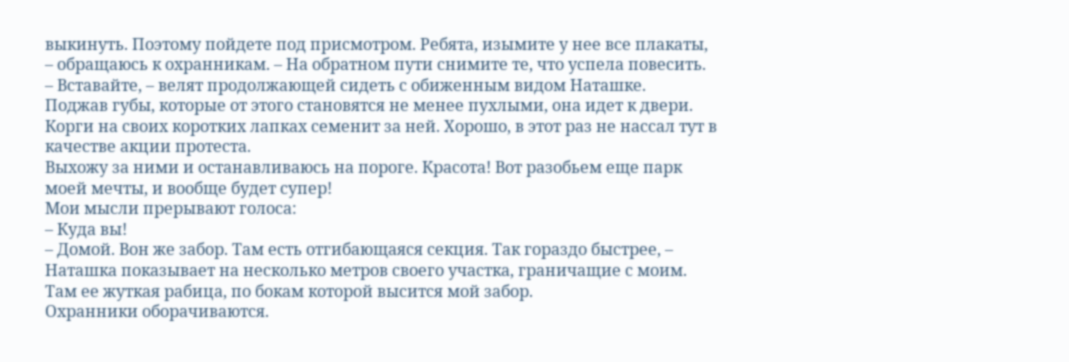выкинуть. Поэтому пойдете под присмотром. Ребята, изымите у нее все плакаты, – обращаюсь к охранникам. – На обратном пути снимите те, что успела повесить.
– Вставайте, – велят продолжающей сидеть с обиженным видом Наташке.
Поджав губы, которые от этого становятся не менее пухлыми, она идет к двери. Корги на своих коротких лапках семенит за ней. Хорошо, в этот раз не нассал тут в качестве акции протеста.
Выхожу за ними и останавливаюсь на пороге. Красота! Вот разобьем еще парк моей мечты, и вообще будет супер!
Мои мысли прерывают голоса:
– Куда вы!
– Домой. Вон же забор. Там есть отгибающаяся секция. Так гораздо быстрее, – Наташка показывает на несколько метров своего участка, граничащие с моим. Там ее жуткая рабица, по бокам которой высится мой забор.
Охранники оборачиваются.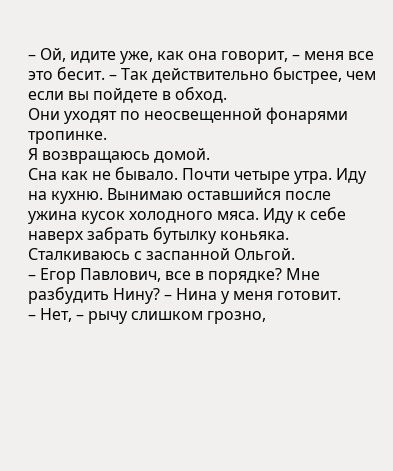– Ой, идите уже, как она говорит, – меня все это бесит. – Так действительно быстрее, чем если вы пойдете в обход.
Они уходят по неосвещенной фонарями тропинке.
Я возвращаюсь домой.
Сна как не бывало. Почти четыре утра. Иду на кухню. Вынимаю оставшийся после ужина кусок холодного мяса. Иду к себе наверх забрать бутылку коньяка.
Сталкиваюсь с заспанной Ольгой.
– Егор Павлович, все в порядке? Мне разбудить Нину? – Нина у меня готовит.
– Нет, – рычу слишком грозно,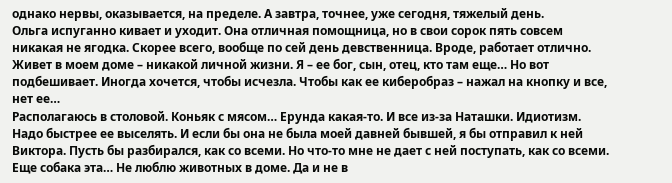однако нервы, оказывается, на пределе. А завтра, точнее, уже сегодня, тяжелый день.
Ольга испуганно кивает и уходит. Она отличная помощница, но в свои сорок пять совсем никакая не ягодка. Скорее всего, вообще по сей день девственница. Вроде, работает отлично. Живет в моем доме – никакой личной жизни. Я – ее бог, сын, отец, кто там еще… Но вот подбешивает. Иногда хочется, чтобы исчезла. Чтобы как ее киберобраз – нажал на кнопку и все, нет ее…
Располагаюсь в столовой. Коньяк с мясом… Ерунда какая-то. И все из-за Наташки. Идиотизм. Надо быстрее ее выселять. И если бы она не была моей давней бывшей, я бы отправил к ней Виктора. Пусть бы разбирался, как со всеми. Но что-то мне не дает с ней поступать, как со всеми.
Еще собака эта… Не люблю животных в доме. Да и не в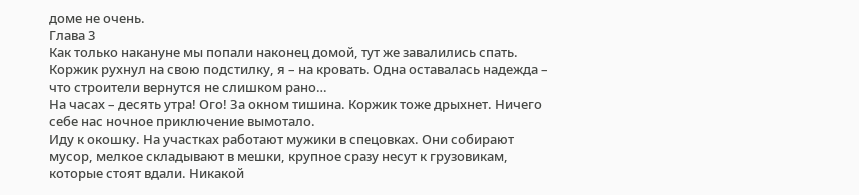доме не очень.
Глава 3
Как только накануне мы попали наконец домой, тут же завалились спать. Коржик рухнул на свою подстилку, я – на кровать. Одна оставалась надежда – что строители вернутся не слишком рано…
На часах – десять утра! Ого! За окном тишина. Коржик тоже дрыхнет. Ничего себе нас ночное приключение вымотало.
Иду к окошку. На участках работают мужики в спецовках. Они собирают мусор, мелкое складывают в мешки, крупное сразу несут к грузовикам, которые стоят вдали. Никакой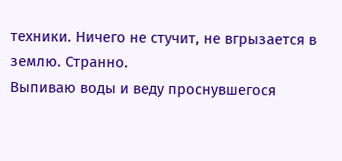техники. Ничего не стучит, не вгрызается в землю. Странно.
Выпиваю воды и веду проснувшегося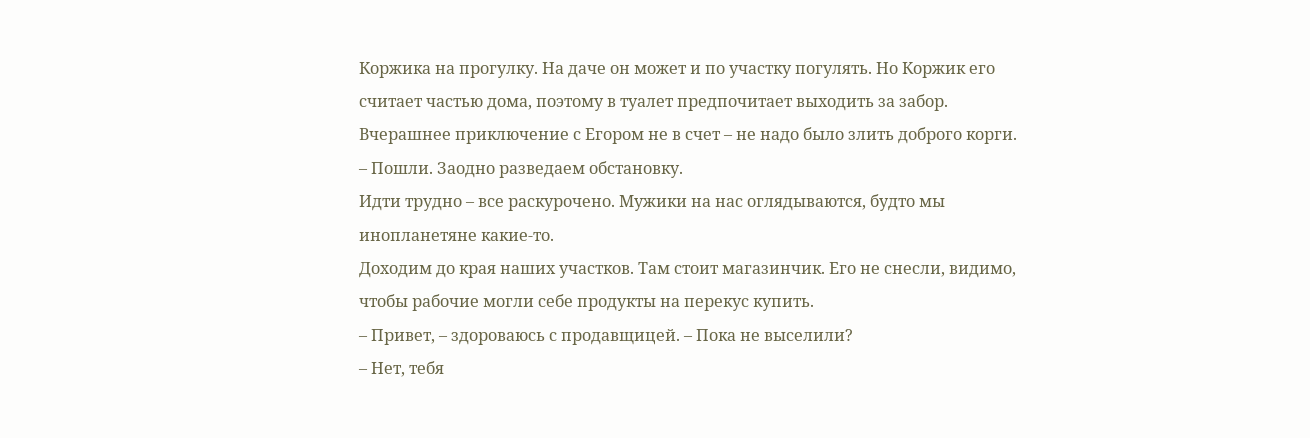Коржика на прогулку. На даче он может и по участку погулять. Но Коржик его считает частью дома, поэтому в туалет предпочитает выходить за забор. Вчерашнее приключение с Егором не в счет – не надо было злить доброго корги.
– Пошли. Заодно разведаем обстановку.
Идти трудно – все раскурочено. Мужики на нас оглядываются, будто мы инопланетяне какие-то.
Доходим до края наших участков. Там стоит магазинчик. Его не снесли, видимо, чтобы рабочие могли себе продукты на перекус купить.
– Привет, – здороваюсь с продавщицей. – Пока не выселили?
– Нет, тебя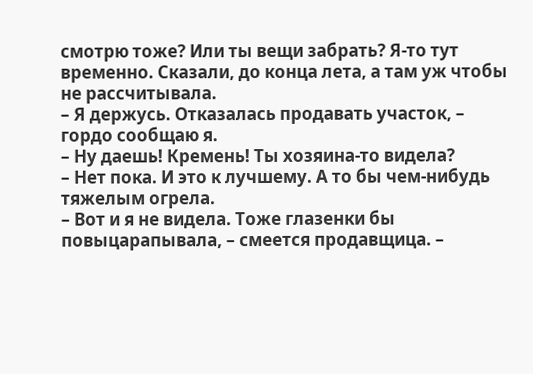смотрю тоже? Или ты вещи забрать? Я-то тут временно. Сказали, до конца лета, а там уж чтобы не рассчитывала.
– Я держусь. Отказалась продавать участок, – гордо сообщаю я.
– Ну даешь! Кремень! Ты хозяина-то видела?
– Нет пока. И это к лучшему. А то бы чем-нибудь тяжелым огрела.
– Вот и я не видела. Тоже глазенки бы повыцарапывала, – смеется продавщица. –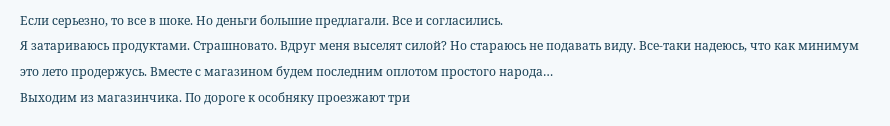Если серьезно, то все в шоке. Но деньги большие предлагали. Все и согласились.
Я затариваюсь продуктами. Страшновато. Вдруг меня выселят силой? Но стараюсь не подавать виду. Все-таки надеюсь, что как минимум это лето продержусь. Вместе с магазином будем последним оплотом простого народа…
Выходим из магазинчика. По дороге к особняку проезжают три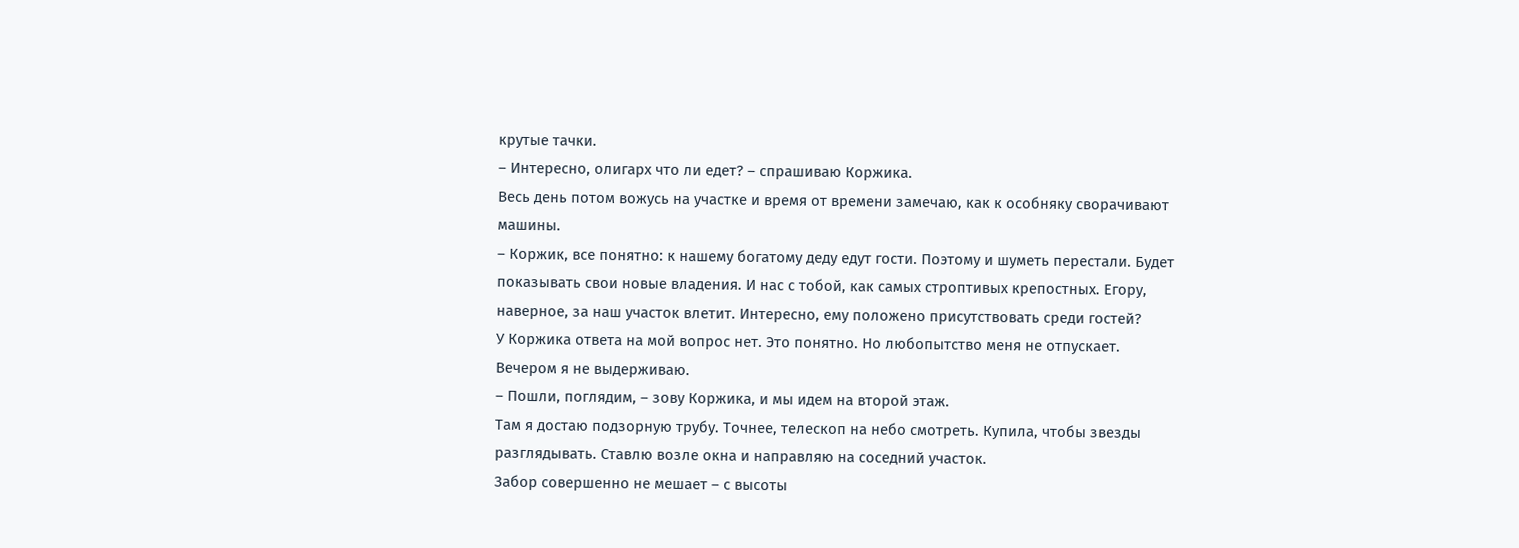крутые тачки.
– Интересно, олигарх что ли едет? – спрашиваю Коржика.
Весь день потом вожусь на участке и время от времени замечаю, как к особняку сворачивают машины.
– Коржик, все понятно: к нашему богатому деду едут гости. Поэтому и шуметь перестали. Будет показывать свои новые владения. И нас с тобой, как самых строптивых крепостных. Егору, наверное, за наш участок влетит. Интересно, ему положено присутствовать среди гостей?
У Коржика ответа на мой вопрос нет. Это понятно. Но любопытство меня не отпускает.
Вечером я не выдерживаю.
– Пошли, поглядим, – зову Коржика, и мы идем на второй этаж.
Там я достаю подзорную трубу. Точнее, телескоп на небо смотреть. Купила, чтобы звезды разглядывать. Ставлю возле окна и направляю на соседний участок.
Забор совершенно не мешает – с высоты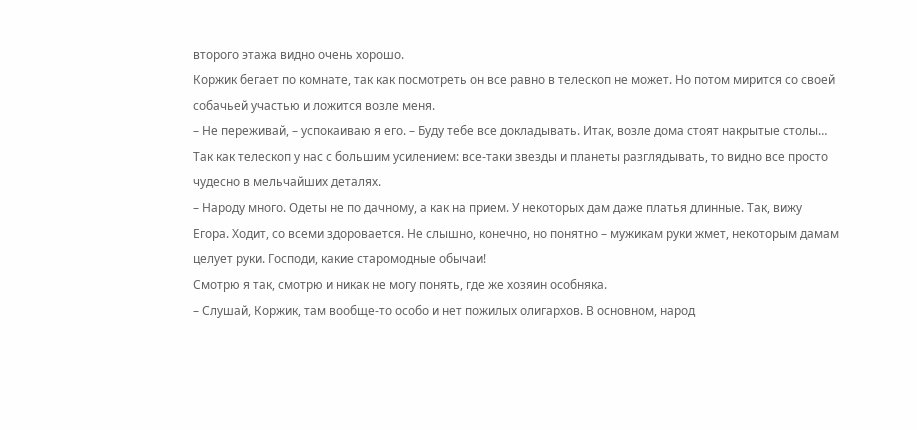второго этажа видно очень хорошо.
Коржик бегает по комнате, так как посмотреть он все равно в телескоп не может. Но потом мирится со своей собачьей участью и ложится возле меня.
– Не переживай, – успокаиваю я его. – Буду тебе все докладывать. Итак, возле дома стоят накрытые столы…
Так как телескоп у нас с большим усилением: все-таки звезды и планеты разглядывать, то видно все просто чудесно в мельчайших деталях.
– Народу много. Одеты не по дачному, а как на прием. У некоторых дам даже платья длинные. Так, вижу Егора. Ходит, со всеми здоровается. Не слышно, конечно, но понятно – мужикам руки жмет, некоторым дамам целует руки. Господи, какие старомодные обычаи!
Смотрю я так, смотрю и никак не могу понять, где же хозяин особняка.
– Слушай, Коржик, там вообще-то особо и нет пожилых олигархов. В основном, народ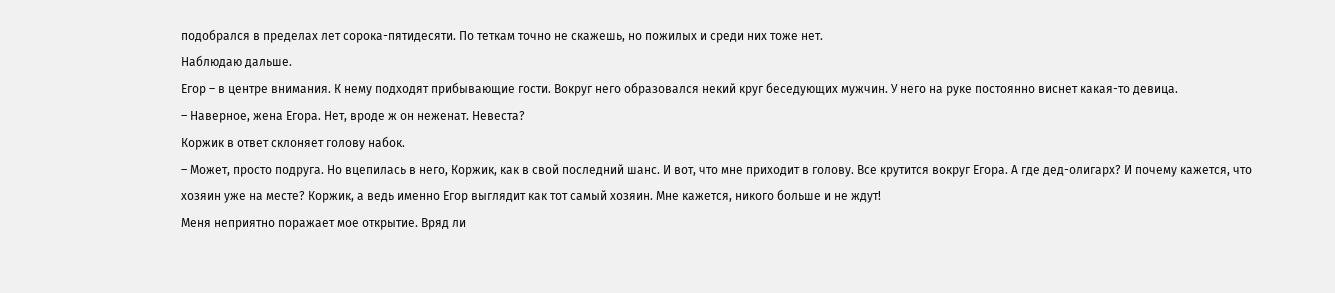подобрался в пределах лет сорока-пятидесяти. По теткам точно не скажешь, но пожилых и среди них тоже нет.
Наблюдаю дальше.
Егор – в центре внимания. К нему подходят прибывающие гости. Вокруг него образовался некий круг беседующих мужчин. У него на руке постоянно виснет какая-то девица.
– Наверное, жена Егора. Нет, вроде ж он неженат. Невеста?
Коржик в ответ склоняет голову набок.
– Может, просто подруга. Но вцепилась в него, Коржик, как в свой последний шанс. И вот, что мне приходит в голову. Все крутится вокруг Егора. А где дед-олигарх? И почему кажется, что хозяин уже на месте? Коржик, а ведь именно Егор выглядит как тот самый хозяин. Мне кажется, никого больше и не ждут!
Меня неприятно поражает мое открытие. Вряд ли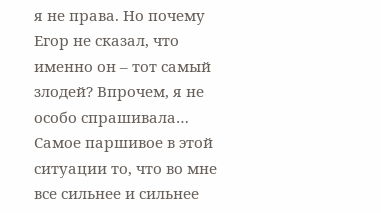я не права. Но почему Егор не сказал, что именно он – тот самый злодей? Впрочем, я не особо спрашивала…
Самое паршивое в этой ситуации то, что во мне все сильнее и сильнее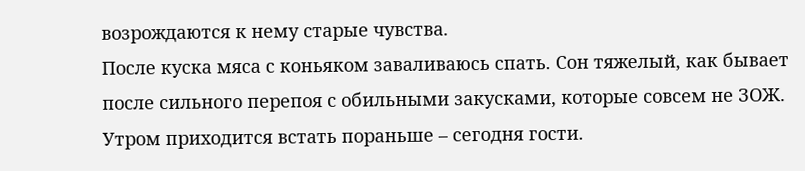возрождаются к нему старые чувства.
После куска мяса с коньяком заваливаюсь спать. Сон тяжелый, как бывает после сильного перепоя с обильными закусками, которые совсем не ЗОЖ.
Утром приходится встать пораньше – сегодня гости.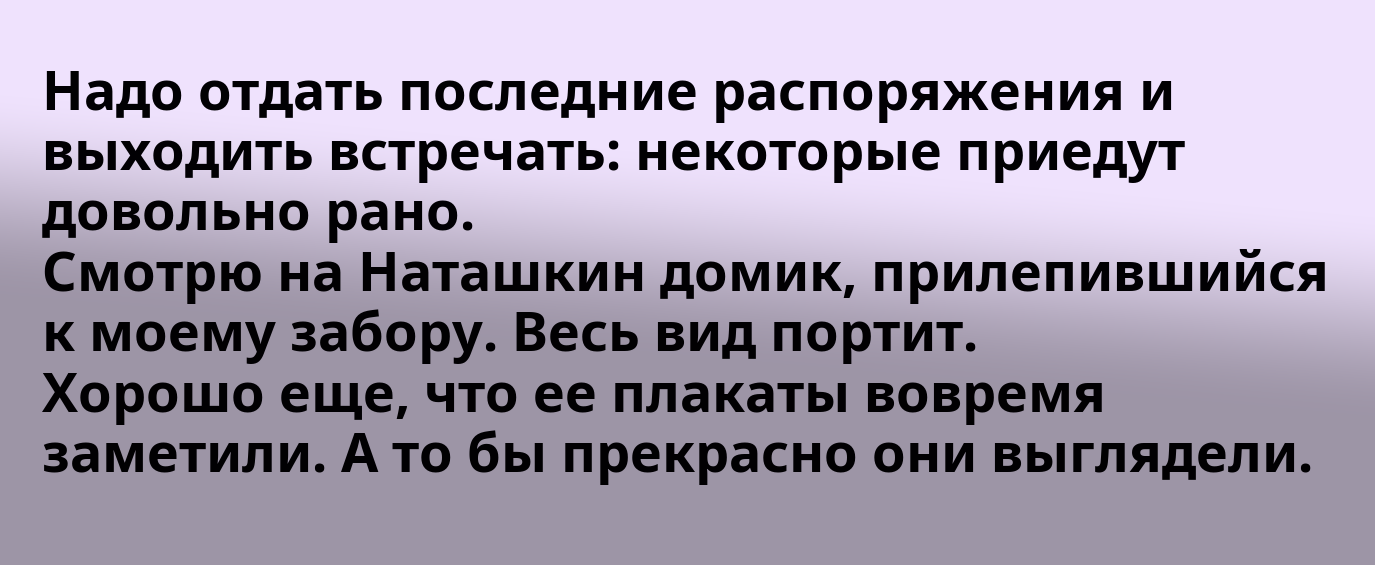Надо отдать последние распоряжения и выходить встречать: некоторые приедут довольно рано.
Смотрю на Наташкин домик, прилепившийся к моему забору. Весь вид портит.
Хорошо еще, что ее плакаты вовремя заметили. А то бы прекрасно они выглядели.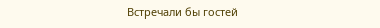Встречали бы гостей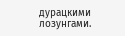дурацкими лозунгами.